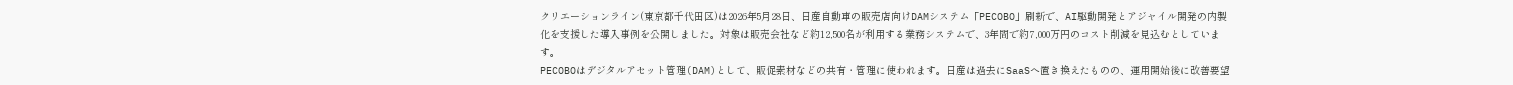クリエーションライン(東京都千代田区)は2026年5月28日、日産自動車の販売店向けDAMシステム「PECOBO」刷新で、AI駆動開発とアジャイル開発の内製化を支援した導入事例を公開しました。対象は販売会社など約12,500名が利用する業務システムで、3年間で約7,000万円のコスト削減を見込むとしています。
PECOBOはデジタルアセット管理(DAM)として、販促素材などの共有・管理に使われます。日産は過去にSaaSへ置き換えたものの、運用開始後に改善要望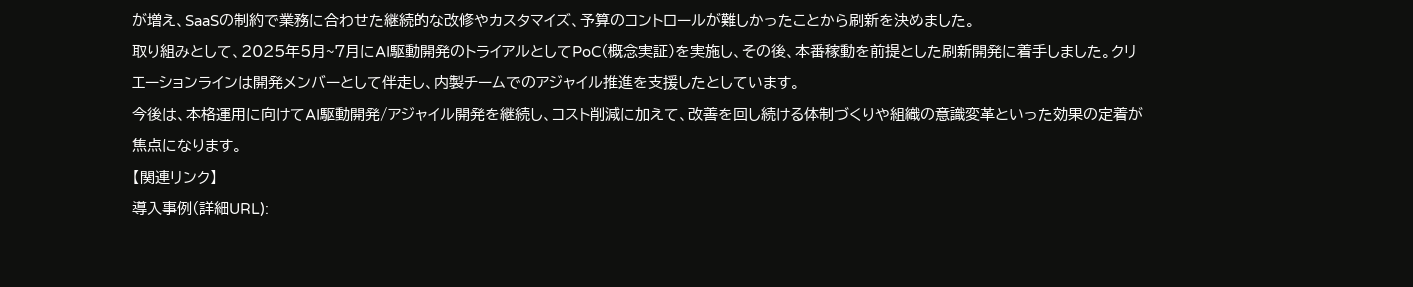が増え、SaaSの制約で業務に合わせた継続的な改修やカスタマイズ、予算のコントロールが難しかったことから刷新を決めました。
取り組みとして、2025年5月~7月にAI駆動開発のトライアルとしてPoC(概念実証)を実施し、その後、本番稼動を前提とした刷新開発に着手しました。クリエーションラインは開発メンバーとして伴走し、内製チームでのアジャイル推進を支援したとしています。
今後は、本格運用に向けてAI駆動開発/アジャイル開発を継続し、コスト削減に加えて、改善を回し続ける体制づくりや組織の意識変革といった効果の定着が焦点になります。
【関連リンク】
導入事例(詳細URL):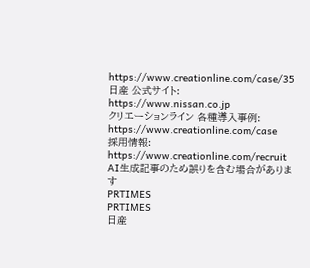https://www.creationline.com/case/35
日産 公式サイト: https://www.nissan.co.jp
クリエーションライン 各種導入事例: https://www.creationline.com/case
採用情報: https://www.creationline.com/recruit
AI生成記事のため誤りを含む場合があります
PRTIMES
PRTIMES
日産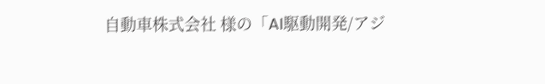自動車株式会社 様の「AI駆動開発/アジ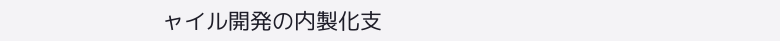ャイル開発の内製化支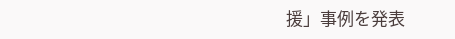援」事例を発表